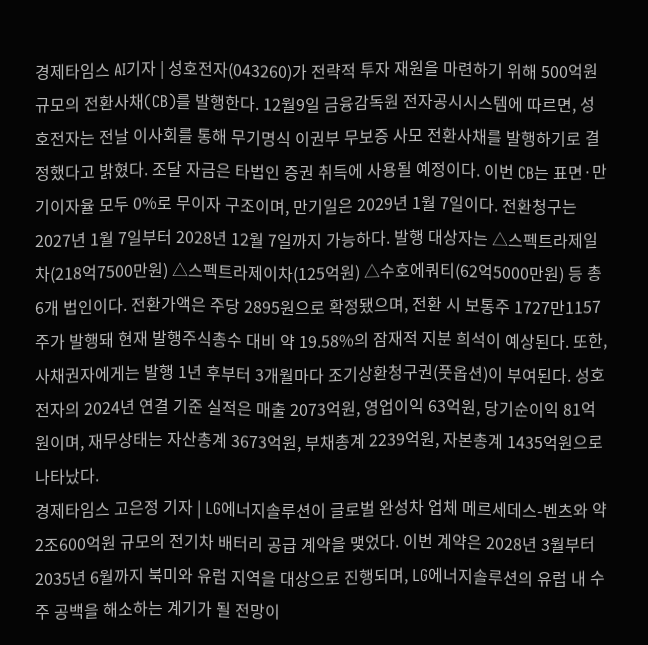경제타임스 AI기자 | 성호전자(043260)가 전략적 투자 재원을 마련하기 위해 500억원 규모의 전환사채(CB)를 발행한다. 12월9일 금융감독원 전자공시시스템에 따르면, 성호전자는 전날 이사회를 통해 무기명식 이권부 무보증 사모 전환사채를 발행하기로 결정했다고 밝혔다. 조달 자금은 타법인 증권 취득에 사용될 예정이다. 이번 CB는 표면·만기이자율 모두 0%로 무이자 구조이며, 만기일은 2029년 1월 7일이다. 전환청구는 2027년 1월 7일부터 2028년 12월 7일까지 가능하다. 발행 대상자는 △스펙트라제일차(218억7500만원) △스펙트라제이차(125억원) △수호에쿼티(62억5000만원) 등 총 6개 법인이다. 전환가액은 주당 2895원으로 확정됐으며, 전환 시 보통주 1727만1157주가 발행돼 현재 발행주식총수 대비 약 19.58%의 잠재적 지분 희석이 예상된다. 또한, 사채권자에게는 발행 1년 후부터 3개월마다 조기상환청구권(풋옵션)이 부여된다. 성호전자의 2024년 연결 기준 실적은 매출 2073억원, 영업이익 63억원, 당기순이익 81억원이며, 재무상태는 자산총계 3673억원, 부채총계 2239억원, 자본총계 1435억원으로 나타났다.
경제타임스 고은정 기자 | LG에너지솔루션이 글로벌 완성차 업체 메르세데스-벤츠와 약 2조600억원 규모의 전기차 배터리 공급 계약을 맺었다. 이번 계약은 2028년 3월부터 2035년 6월까지 북미와 유럽 지역을 대상으로 진행되며, LG에너지솔루션의 유럽 내 수주 공백을 해소하는 계기가 될 전망이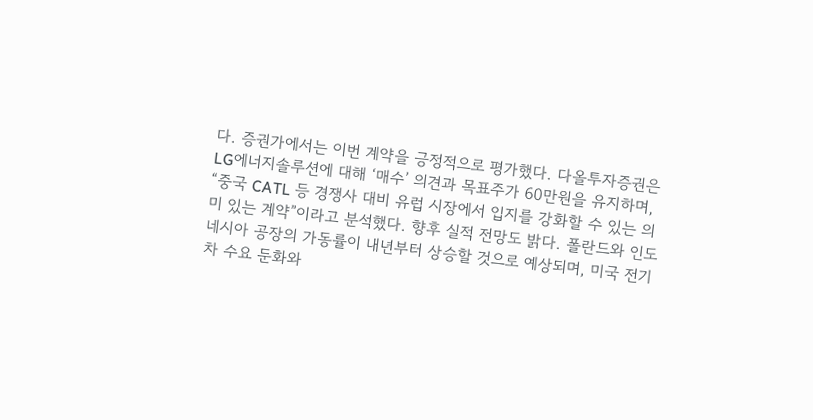다. 증권가에서는 이번 계약을 긍정적으로 평가했다. 다올투자증권은 LG에너지솔루션에 대해 ‘매수’ 의견과 목표주가 60만원을 유지하며, “중국 CATL 등 경쟁사 대비 유럽 시장에서 입지를 강화할 수 있는 의미 있는 계약”이라고 분석했다. 향후 실적 전망도 밝다. 폴란드와 인도네시아 공장의 가동률이 내년부터 상승할 것으로 예상되며, 미국 전기차 수요 둔화와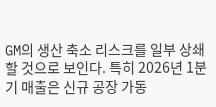GM의 생산 축소 리스크를 일부 상쇄할 것으로 보인다. 특히 2026년 1분기 매출은 신규 공장 가동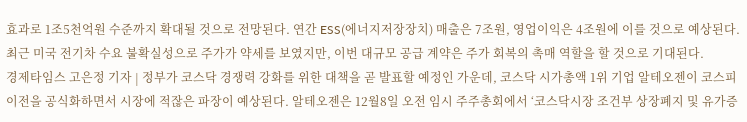효과로 1조5천억원 수준까지 확대될 것으로 전망된다. 연간 ESS(에너지저장장치) 매출은 7조원, 영업이익은 4조원에 이를 것으로 예상된다. 최근 미국 전기차 수요 불확실성으로 주가가 약세를 보였지만, 이번 대규모 공급 계약은 주가 회복의 촉매 역할을 할 것으로 기대된다.
경제타임스 고은정 기자 | 정부가 코스닥 경쟁력 강화를 위한 대책을 곧 발표할 예정인 가운데, 코스닥 시가총액 1위 기업 알테오젠이 코스피 이전을 공식화하면서 시장에 적잖은 파장이 예상된다. 알테오젠은 12월8일 오전 임시 주주총회에서 ‘코스닥시장 조건부 상장폐지 및 유가증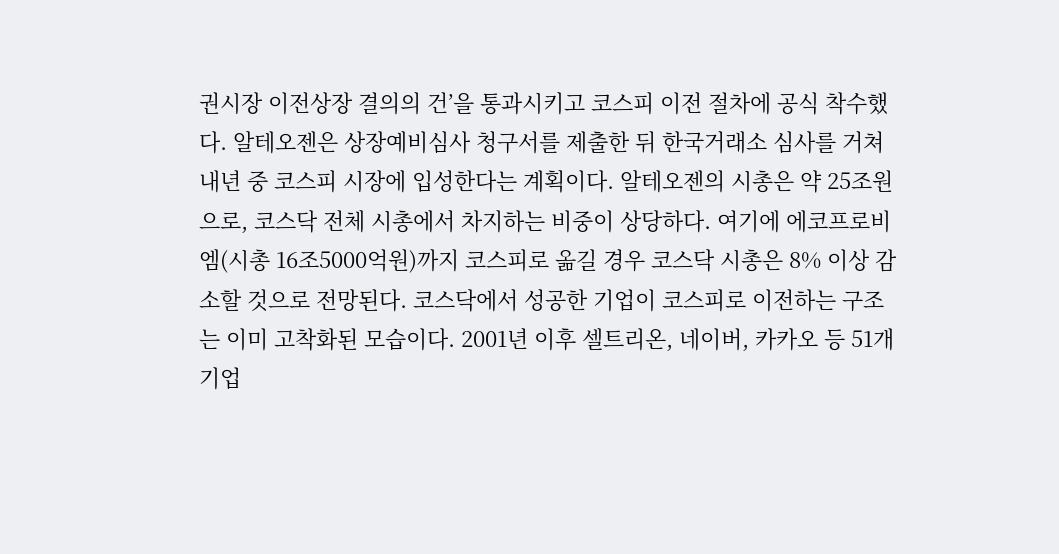권시장 이전상장 결의의 건’을 통과시키고 코스피 이전 절차에 공식 착수했다. 알테오젠은 상장예비심사 청구서를 제출한 뒤 한국거래소 심사를 거쳐 내년 중 코스피 시장에 입성한다는 계획이다. 알테오젠의 시총은 약 25조원으로, 코스닥 전체 시총에서 차지하는 비중이 상당하다. 여기에 에코프로비엠(시총 16조5000억원)까지 코스피로 옮길 경우 코스닥 시총은 8% 이상 감소할 것으로 전망된다. 코스닥에서 성공한 기업이 코스피로 이전하는 구조는 이미 고착화된 모습이다. 2001년 이후 셀트리온, 네이버, 카카오 등 51개 기업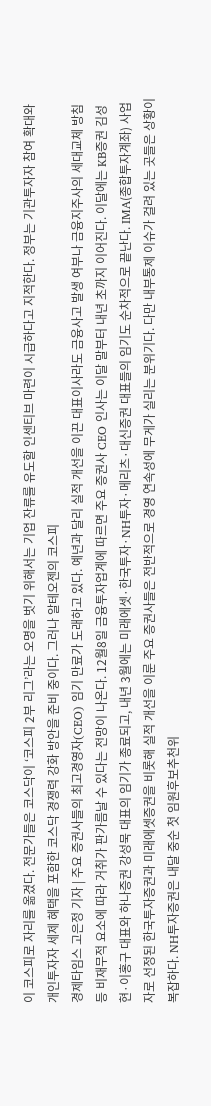이 코스피로 자리를 옮겼다. 전문가들은 코스닥이 ‘코스피 2부 리그’라는 오명을 벗기 위해서는 기업 잔류를 유도할 인센티브 마련이 시급하다고 지적한다. 정부는 기관투자자 참여 확대와 개인투자자 세제 혜택을 포함한 코스닥 경쟁력 강화 방안을 준비 중이다. 그러나 알테오젠의 코스피
경제타임스 고은정 기자 | 주요 증권사들의 최고경영자(CEO) 임기 만료가 도래하고 있다. 예년과 달리 실적 개선을 이끈 대표이사라도 금융사고 발생 여부나 금융지주사의 세대교체 방침 등 비재무적 요소에 따라 거취가 판가름날 수 있다는 전망이 나온다. 12월8일 금융투자업계에 따르면 주요 증권사 CEO 인사는 이달 말부터 내년 초까지 이어진다. 이달에는 KB증권 김성현·이홍구 대표와 하나증권 강성묵 대표의 임기가 종료되고, 내년 3월에는 미래에셋·한국투자·NH투자·메리츠·대신증권 대표들의 임기도 순차적으로 끝난다. IMA(종합투자계좌) 사업자로 선정된 한국투자증권과 미래에셋증권을 비롯해 실적 개선을 이룬 주요 증권사들은 전반적으로 경영 연속성에 무게가 실리는 분위기다. 다만 내부통제 이슈가 걸려 있는 곳들은 상황이 복잡하다. NH투자증권은 내달 중순 첫 임원후보추천위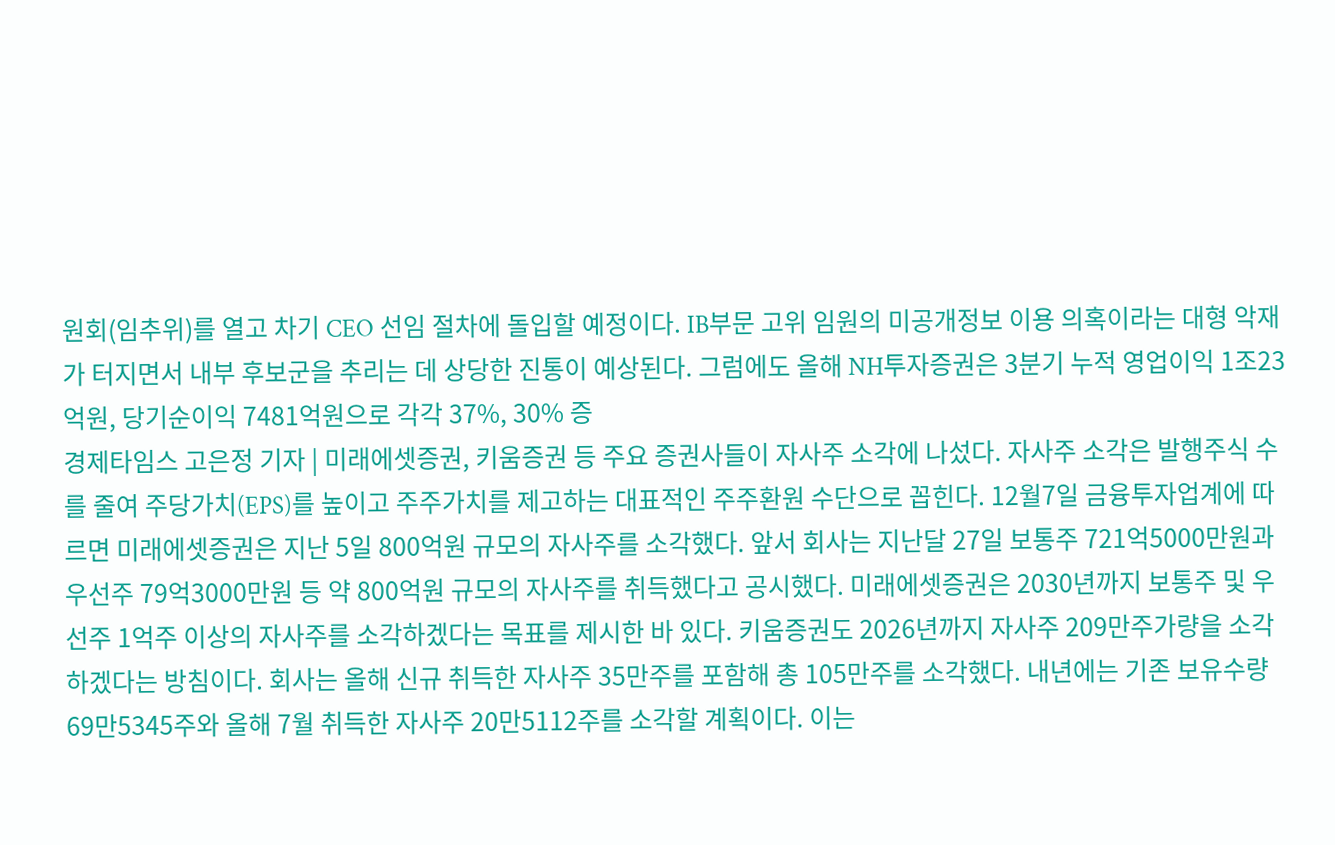원회(임추위)를 열고 차기 CEO 선임 절차에 돌입할 예정이다. IB부문 고위 임원의 미공개정보 이용 의혹이라는 대형 악재가 터지면서 내부 후보군을 추리는 데 상당한 진통이 예상된다. 그럼에도 올해 NH투자증권은 3분기 누적 영업이익 1조23억원, 당기순이익 7481억원으로 각각 37%, 30% 증
경제타임스 고은정 기자 | 미래에셋증권, 키움증권 등 주요 증권사들이 자사주 소각에 나섰다. 자사주 소각은 발행주식 수를 줄여 주당가치(EPS)를 높이고 주주가치를 제고하는 대표적인 주주환원 수단으로 꼽힌다. 12월7일 금융투자업계에 따르면 미래에셋증권은 지난 5일 800억원 규모의 자사주를 소각했다. 앞서 회사는 지난달 27일 보통주 721억5000만원과 우선주 79억3000만원 등 약 800억원 규모의 자사주를 취득했다고 공시했다. 미래에셋증권은 2030년까지 보통주 및 우선주 1억주 이상의 자사주를 소각하겠다는 목표를 제시한 바 있다. 키움증권도 2026년까지 자사주 209만주가량을 소각하겠다는 방침이다. 회사는 올해 신규 취득한 자사주 35만주를 포함해 총 105만주를 소각했다. 내년에는 기존 보유수량 69만5345주와 올해 7월 취득한 자사주 20만5112주를 소각할 계획이다. 이는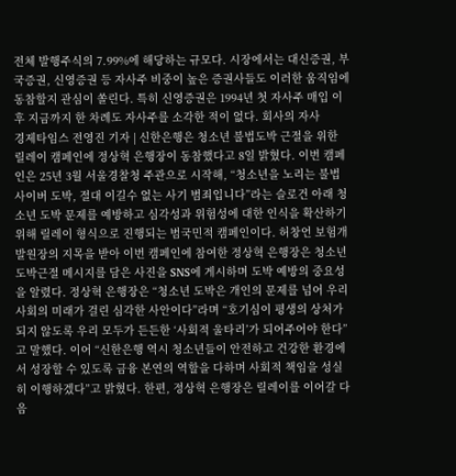전체 발행주식의 7.99%에 해당하는 규모다. 시장에서는 대신증권, 부국증권, 신영증권 등 자사주 비중이 높은 증권사들도 이러한 움직임에 동참할지 관심이 쏠린다. 특히 신영증권은 1994년 첫 자사주 매입 이후 지금까지 한 차례도 자사주를 소각한 적이 없다. 회사의 자사
경제타임스 전영진 기자 | 신한은행은 청소년 불법도박 근절을 위한 릴레이 캠페인에 정상혁 은행장이 동참했다고 8일 밝혔다. 이번 캠페인은 25년 3월 서울경찰청 주관으로 시작해, “청소년을 노리는 불법 사이버 도박, 절대 이길수 없는 사기 범죄입니다”라는 슬로건 아래 청소년 도박 문제를 예방하고 심각성과 위험성에 대한 인식을 확산하기 위해 릴레이 형식으로 진행되는 범국민적 캠페인이다. 허창언 보험개발원장의 지목을 받아 이번 캠페인에 참여한 정상혁 은행장은 청소년 도박근절 메시지를 담은 사진을 SNS에 게시하며 도박 예방의 중요성을 알렸다. 정상혁 은행장은 “청소년 도박은 개인의 문제를 넘어 우리 사회의 미래가 걸린 심각한 사안이다”라며 “호기심이 평생의 상처가 되지 않도록 우리 모두가 든든한 ‘사회적 울타리’가 되어주어야 한다”고 말했다. 이어 “신한은행 역시 청소년들이 안전하고 건강한 환경에서 성장할 수 있도록 금융 본연의 역할을 다하며 사회적 책임을 성실히 이행하겠다”고 밝혔다. 한편, 정상혁 은행장은 릴레이를 이어갈 다음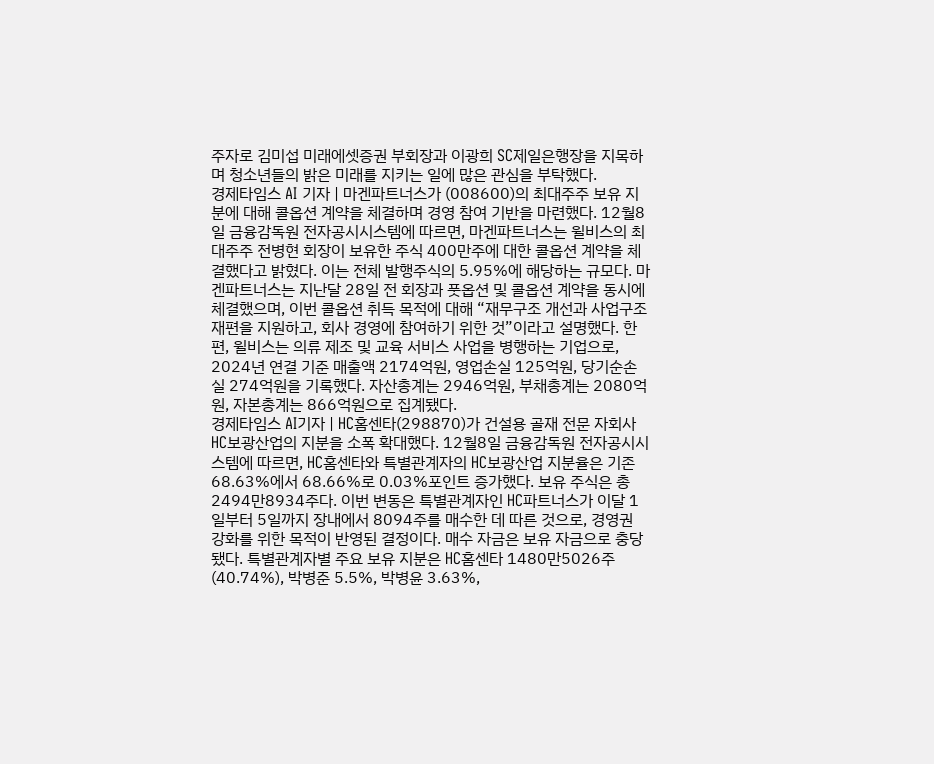주자로 김미섭 미래에셋증권 부회장과 이광희 SC제일은행장을 지목하며 청소년들의 밝은 미래를 지키는 일에 많은 관심을 부탁했다.
경제타임스 AI 기자 | 마겐파트너스가 (008600)의 최대주주 보유 지분에 대해 콜옵션 계약을 체결하며 경영 참여 기반을 마련했다. 12월8일 금융감독원 전자공시시스템에 따르면, 마겐파트너스는 윌비스의 최대주주 전병현 회장이 보유한 주식 400만주에 대한 콜옵션 계약을 체결했다고 밝혔다. 이는 전체 발행주식의 5.95%에 해당하는 규모다. 마겐파트너스는 지난달 28일 전 회장과 풋옵션 및 콜옵션 계약을 동시에 체결했으며, 이번 콜옵션 취득 목적에 대해 “재무구조 개선과 사업구조 재편을 지원하고, 회사 경영에 참여하기 위한 것”이라고 설명했다. 한편, 윌비스는 의류 제조 및 교육 서비스 사업을 병행하는 기업으로, 2024년 연결 기준 매출액 2174억원, 영업손실 125억원, 당기순손실 274억원을 기록했다. 자산총계는 2946억원, 부채총계는 2080억원, 자본총계는 866억원으로 집계됐다.
경제타임스 AI기자 | HC홈센타(298870)가 건설용 골재 전문 자회사 HC보광산업의 지분을 소폭 확대했다. 12월8일 금융감독원 전자공시시스템에 따르면, HC홈센타와 특별관계자의 HC보광산업 지분율은 기존 68.63%에서 68.66%로 0.03%포인트 증가했다. 보유 주식은 총 2494만8934주다. 이번 변동은 특별관계자인 HC파트너스가 이달 1일부터 5일까지 장내에서 8094주를 매수한 데 따른 것으로, 경영권 강화를 위한 목적이 반영된 결정이다. 매수 자금은 보유 자금으로 충당됐다. 특별관계자별 주요 보유 지분은 HC홈센타 1480만5026주(40.74%), 박병준 5.5%, 박병윤 3.63%,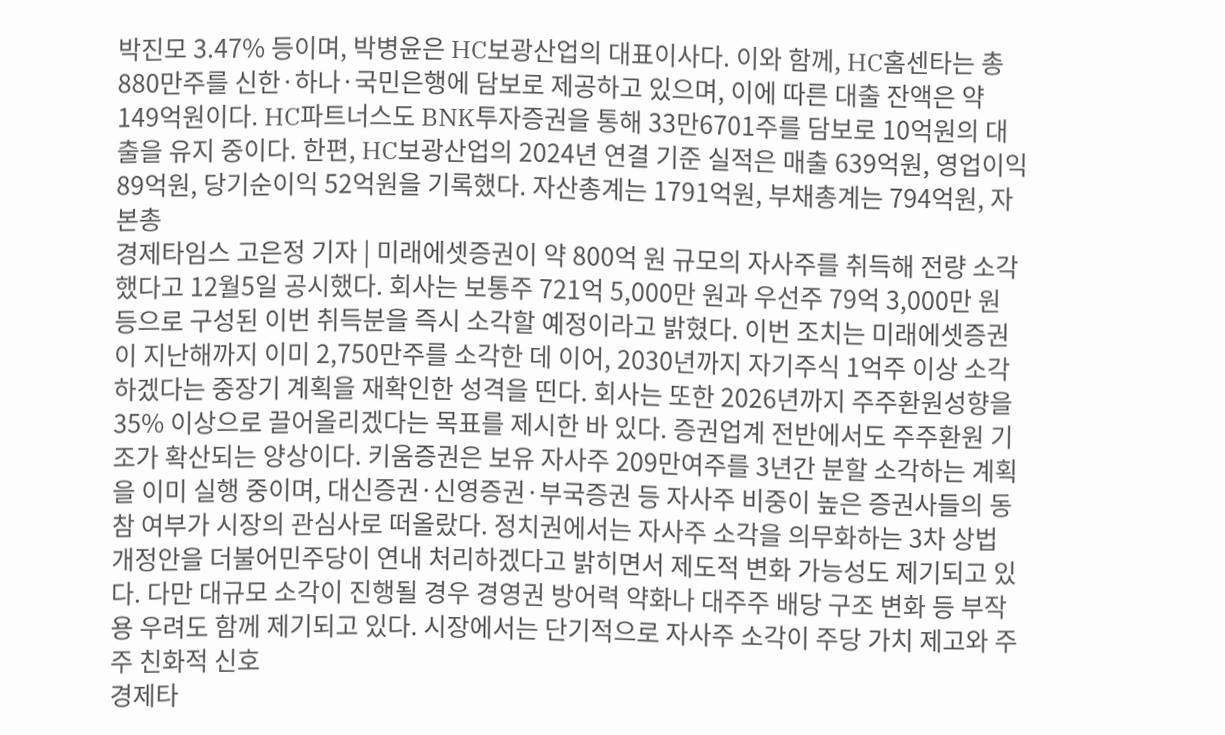박진모 3.47% 등이며, 박병윤은 HC보광산업의 대표이사다. 이와 함께, HC홈센타는 총 880만주를 신한·하나·국민은행에 담보로 제공하고 있으며, 이에 따른 대출 잔액은 약 149억원이다. HC파트너스도 BNK투자증권을 통해 33만6701주를 담보로 10억원의 대출을 유지 중이다. 한편, HC보광산업의 2024년 연결 기준 실적은 매출 639억원, 영업이익 89억원, 당기순이익 52억원을 기록했다. 자산총계는 1791억원, 부채총계는 794억원, 자본총
경제타임스 고은정 기자 | 미래에셋증권이 약 800억 원 규모의 자사주를 취득해 전량 소각했다고 12월5일 공시했다. 회사는 보통주 721억 5,000만 원과 우선주 79억 3,000만 원 등으로 구성된 이번 취득분을 즉시 소각할 예정이라고 밝혔다. 이번 조치는 미래에셋증권이 지난해까지 이미 2,750만주를 소각한 데 이어, 2030년까지 자기주식 1억주 이상 소각하겠다는 중장기 계획을 재확인한 성격을 띤다. 회사는 또한 2026년까지 주주환원성향을 35% 이상으로 끌어올리겠다는 목표를 제시한 바 있다. 증권업계 전반에서도 주주환원 기조가 확산되는 양상이다. 키움증권은 보유 자사주 209만여주를 3년간 분할 소각하는 계획을 이미 실행 중이며, 대신증권·신영증권·부국증권 등 자사주 비중이 높은 증권사들의 동참 여부가 시장의 관심사로 떠올랐다. 정치권에서는 자사주 소각을 의무화하는 3차 상법 개정안을 더불어민주당이 연내 처리하겠다고 밝히면서 제도적 변화 가능성도 제기되고 있다. 다만 대규모 소각이 진행될 경우 경영권 방어력 약화나 대주주 배당 구조 변화 등 부작용 우려도 함께 제기되고 있다. 시장에서는 단기적으로 자사주 소각이 주당 가치 제고와 주주 친화적 신호
경제타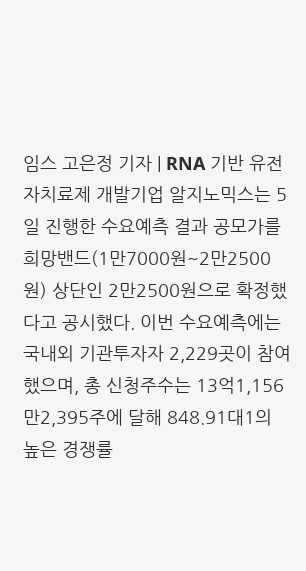임스 고은정 기자 | RNA 기반 유전자치료제 개발기업 알지노믹스는 5일 진행한 수요예측 결과 공모가를 희망밴드(1만7000원~2만2500원) 상단인 2만2500원으로 확정했다고 공시했다. 이번 수요예측에는 국내외 기관투자자 2,229곳이 참여했으며, 총 신청주수는 13억1,156만2,395주에 달해 848.91대1의 높은 경쟁률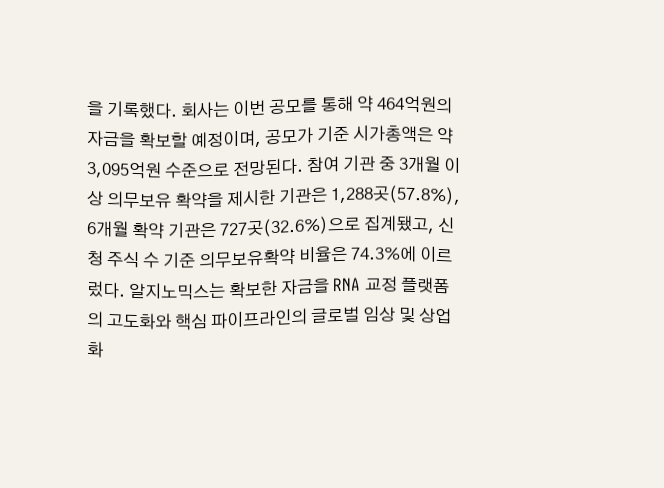을 기록했다. 회사는 이번 공모를 통해 약 464억원의 자금을 확보할 예정이며, 공모가 기준 시가총액은 약 3,095억원 수준으로 전망된다. 참여 기관 중 3개월 이상 의무보유 확약을 제시한 기관은 1,288곳(57.8%), 6개월 확약 기관은 727곳(32.6%)으로 집계됐고, 신청 주식 수 기준 의무보유확약 비율은 74.3%에 이르렀다. 알지노믹스는 확보한 자금을 RNA 교정 플랫폼의 고도화와 핵심 파이프라인의 글로벌 임상 및 상업화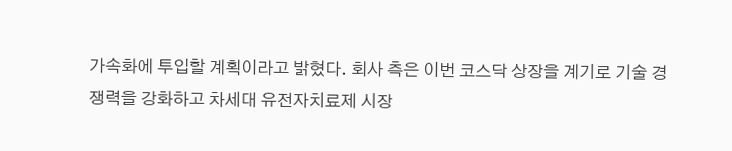가속화에 투입할 계획이라고 밝혔다. 회사 측은 이번 코스닥 상장을 계기로 기술 경쟁력을 강화하고 차세대 유전자치료제 시장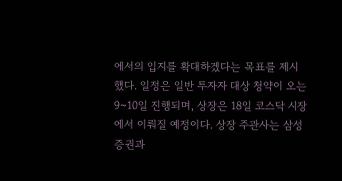에서의 입지를 확대하겠다는 목표를 제시했다. 일정은 일반 투자자 대상 청약이 오는 9~10일 진행되며, 상장은 18일 코스닥 시장에서 이뤄질 예정이다. 상장 주관사는 삼성증권과